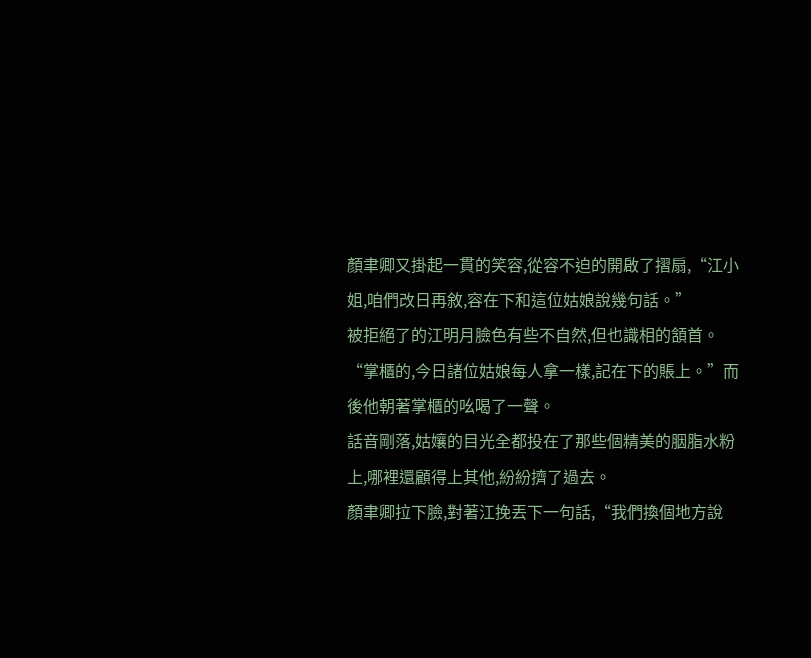顏聿卿又掛起一貫的笑容,從容不迫的開啟了摺扇,“江小姐,咱們改日再敘,容在下和這位姑娘說幾句話。”
被拒絕了的江明月臉色有些不自然,但也識相的頷首。
“掌櫃的,今日諸位姑娘每人拿一樣,記在下的賬上。”而後他朝著掌櫃的吆喝了一聲。
話音剛落,姑孃的目光全都投在了那些個精美的胭脂水粉上,哪裡還顧得上其他,紛紛擠了過去。
顏聿卿拉下臉,對著江挽丟下一句話,“我們換個地方說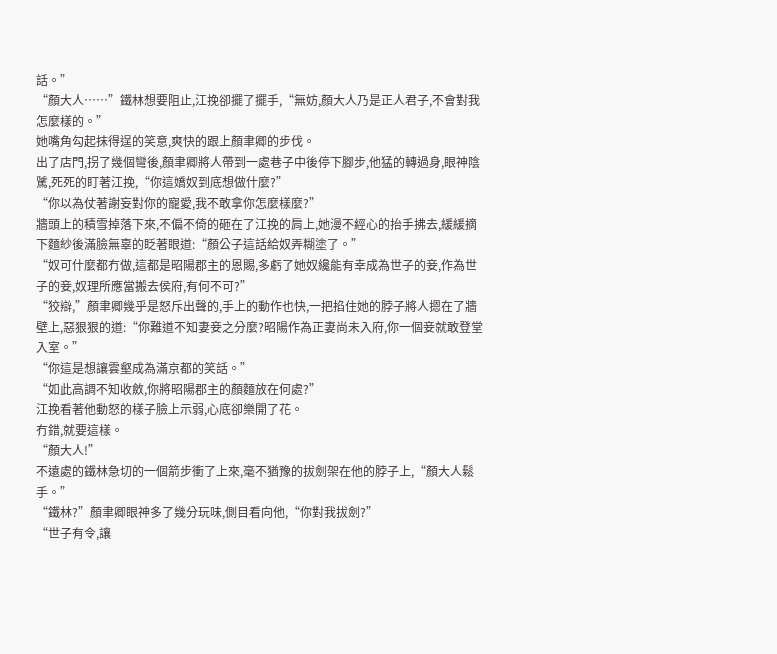話。”
“顏大人……”鐵林想要阻止,江挽卻擺了擺手,“無妨,顏大人乃是正人君子,不會對我怎麼樣的。”
她嘴角勾起抹得逞的笑意,爽快的跟上顏聿卿的步伐。
出了店門,拐了幾個彎後,顏聿卿將人帶到一處巷子中後停下腳步,他猛的轉過身,眼神陰騭,死死的盯著江挽,“你這嬌奴到底想做什麼?”
“你以為仗著謝妄對你的寵愛,我不敢拿你怎麼樣麼?”
牆頭上的積雪掉落下來,不偏不倚的砸在了江挽的肩上,她漫不經心的抬手拂去,緩緩摘下麵紗後滿臉無辜的眨著眼道:“顏公子這話給奴弄糊塗了。”
“奴可什麼都冇做,這都是昭陽郡主的恩賜,多虧了她奴纔能有幸成為世子的妾,作為世子的妾,奴理所應當搬去侯府,有何不可?”
“狡辯,”顏聿卿幾乎是怒斥出聲的,手上的動作也快,一把掐住她的脖子將人摁在了牆壁上,惡狠狠的道:“你難道不知妻妾之分麼?昭陽作為正妻尚未入府,你一個妾就敢登堂入室。”
“你這是想讓雲壑成為滿京都的笑話。”
“如此高調不知收斂,你將昭陽郡主的顏麵放在何處?”
江挽看著他動怒的樣子臉上示弱,心底卻樂開了花。
冇錯,就要這樣。
“顏大人!”
不遠處的鐵林急切的一個箭步衝了上來,毫不猶豫的拔劍架在他的脖子上,“顏大人鬆手。”
“鐵林?”顏聿卿眼神多了幾分玩味,側目看向他,“你對我拔劍?”
“世子有令,讓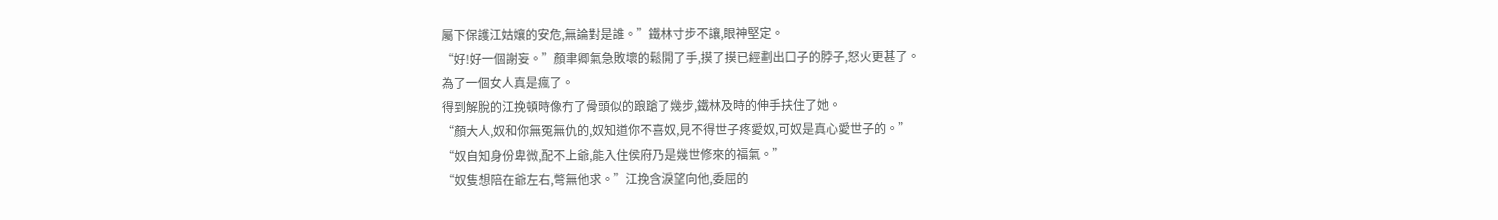屬下保護江姑孃的安危,無論對是誰。”鐵林寸步不讓,眼神堅定。
“好!好一個謝妄。”顏聿卿氣急敗壞的鬆開了手,摸了摸已經劃出口子的脖子,怒火更甚了。
為了一個女人真是瘋了。
得到解脫的江挽頓時像冇了骨頭似的踉蹌了幾步,鐵林及時的伸手扶住了她。
“顏大人,奴和你無冤無仇的,奴知道你不喜奴,見不得世子疼愛奴,可奴是真心愛世子的。”
“奴自知身份卑微,配不上爺,能入住侯府乃是幾世修來的福氣。”
“奴隻想陪在爺左右,彆無他求。”江挽含淚望向他,委屈的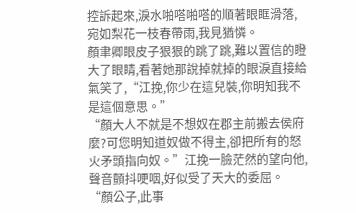控訴起來,淚水啪嗒啪嗒的順著眼眶滑落,宛如梨花一枝春帶雨,我見猶憐。
顏聿卿眼皮子狠狠的跳了跳,難以置信的瞪大了眼睛,看著她那說掉就掉的眼淚直接給氣笑了,“江挽,你少在這兒裝,你明知我不是這個意思。”
“顏大人不就是不想奴在郡主前搬去侯府麼?可您明知道奴做不得主,卻把所有的怒火矛頭指向奴。”江挽一臉茫然的望向他,聲音顫抖哽咽,好似受了天大的委屈。
“顏公子,此事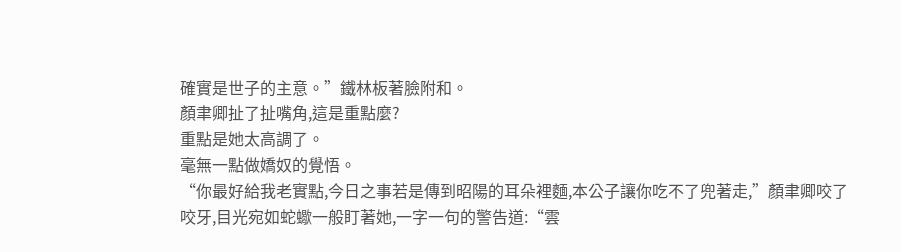確實是世子的主意。”鐵林板著臉附和。
顏聿卿扯了扯嘴角,這是重點麼?
重點是她太高調了。
毫無一點做嬌奴的覺悟。
“你最好給我老實點,今日之事若是傳到昭陽的耳朵裡麵,本公子讓你吃不了兜著走,”顏聿卿咬了咬牙,目光宛如蛇蠍一般盯著她,一字一句的警告道:“雲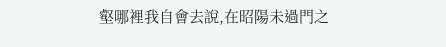壑哪裡我自會去說,在昭陽未過門之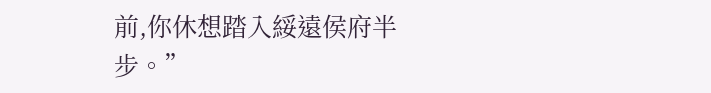前,你休想踏入綏遠侯府半步。”